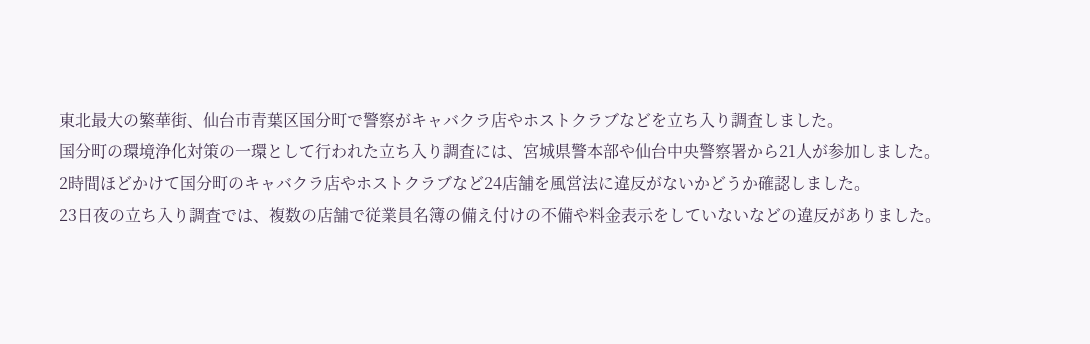東北最大の繁華街、仙台市青葉区国分町で警察がキャバクラ店やホストクラブなどを立ち入り調査しました。
国分町の環境浄化対策の一環として行われた立ち入り調査には、宮城県警本部や仙台中央警察署から21人が参加しました。
2時間ほどかけて国分町のキャバクラ店やホストクラブなど24店舗を風営法に違反がないかどうか確認しました。
23日夜の立ち入り調査では、複数の店舗で従業員名簿の備え付けの不備や料金表示をしていないなどの違反がありました。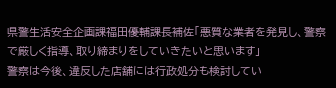県警生活安全企画課福田優輔課長補佐「悪質な業者を発見し、警察で厳しく指導、取り締まりをしていきたいと思います」
警察は今後、違反した店舗には行政処分も検討してい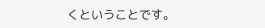くということです。